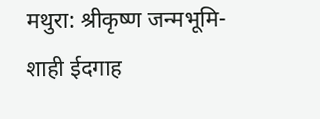मथुरा: श्रीकृष्ण जन्मभूमि-शाही ईदगाह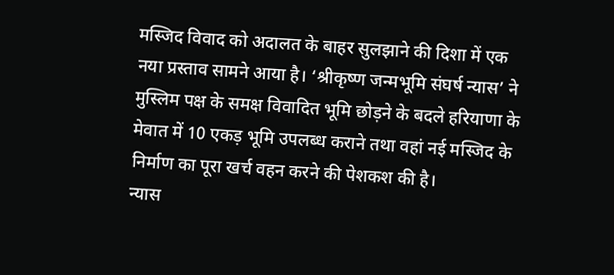मस्जिद विवाद को अदालत के बाहर सुलझाने की दिशा में एक नया प्रस्ताव सामने आया है। ‘श्रीकृष्ण जन्मभूमि संघर्ष न्यास’ ने मुस्लिम पक्ष के समक्ष विवादित भूमि छोड़ने के बदले हरियाणा के मेवात में 10 एकड़ भूमि उपलब्ध कराने तथा वहां नई मस्जिद के निर्माण का पूरा खर्च वहन करने की पेशकश की है।
न्यास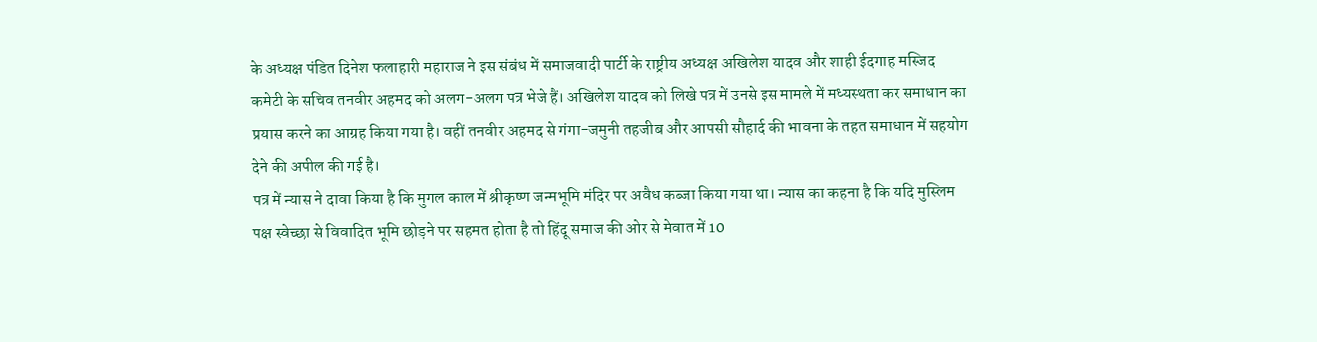के अध्यक्ष पंडित दिनेश फलाहारी महाराज ने इस संबंध में समाजवादी पार्टी के राष्ट्रीय अध्यक्ष अखिलेश यादव और शाही ईदगाह मस्जिद कमेटी के सचिव तनवीर अहमद को अलग-अलग पत्र भेजे हैं। अखिलेश यादव को लिखे पत्र में उनसे इस मामले में मध्यस्थता कर समाधान का प्रयास करने का आग्रह किया गया है। वहीं तनवीर अहमद से गंगा-जमुनी तहजीब और आपसी सौहार्द की भावना के तहत समाधान में सहयोग देने की अपील की गई है।
पत्र में न्यास ने दावा किया है कि मुगल काल में श्रीकृष्ण जन्मभूमि मंदिर पर अवैध कब्जा किया गया था। न्यास का कहना है कि यदि मुस्लिम पक्ष स्वेच्छा से विवादित भूमि छोड़ने पर सहमत होता है तो हिंदू समाज की ओर से मेवात में 10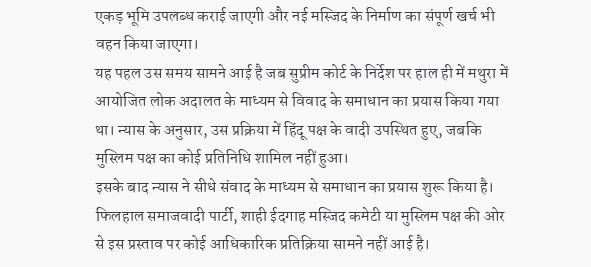एकड़ भूमि उपलब्ध कराई जाएगी और नई मस्जिद के निर्माण का संपूर्ण खर्च भी वहन किया जाएगा।
यह पहल उस समय सामने आई है जब सुप्रीम कोर्ट के निर्देश पर हाल ही में मथुरा में आयोजित लोक अदालत के माध्यम से विवाद के समाधान का प्रयास किया गया था। न्यास के अनुसार, उस प्रक्रिया में हिंदू पक्ष के वादी उपस्थित हुए, जबकि मुस्लिम पक्ष का कोई प्रतिनिधि शामिल नहीं हुआ।
इसके बाद न्यास ने सीधे संवाद के माध्यम से समाधान का प्रयास शुरू किया है।
फिलहाल समाजवादी पार्टी, शाही ईदगाह मस्जिद कमेटी या मुस्लिम पक्ष की ओर से इस प्रस्ताव पर कोई आधिकारिक प्रतिक्रिया सामने नहीं आई है।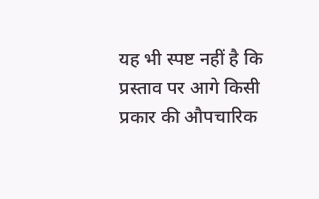यह भी स्पष्ट नहीं है कि प्रस्ताव पर आगे किसी प्रकार की औपचारिक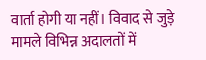वार्ता होगी या नहीं। विवाद से जुड़े मामले विभिन्न अदालतों में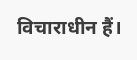विचाराधीन हैं।